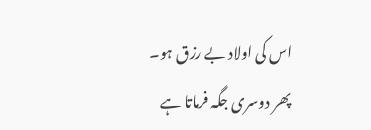اس کی اولاد بے رزق ہو۔
پھر دوسری جگہ فرماتا ہے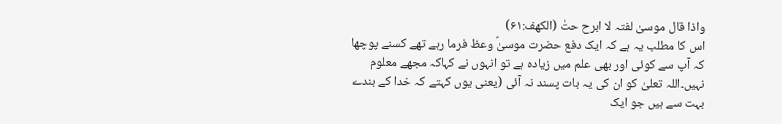واذا قال موسیٰ لفتہ لا ابرح حتٰ (الکھف:۶۱)
اس کا مطلب یہ ہے کہ ایک دفع حضرت موسیٰؑ وعظ فرما رہے تھے کسنے پوچھا کہ آپ سے کوئی اور بھی علم میں زیادہ ہے تو انہوں نے کہاکہ مجھے معلوم نہیں۔اللہ تعلیٰ کو ان کی یہ بات پسند نہ آئی (یعنی یوں کہتے کہ خدا کے بندے بہت سے ہیں جو ایک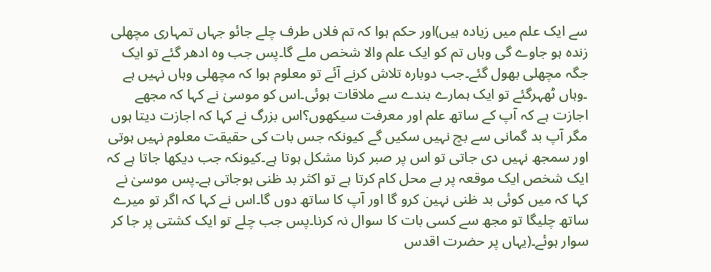سے ایک علم میں زیادہ ہیں)اور حکم ہوا کہ تم فلاں طرف چلے جائو جہاں تمہاری مچھلی زندہ ہو جاوے گی وہاں تم کو ایک علم والا شخص ملے گا۔پس جب وہ ادھر گئے تو ایک جگہ مچھلی بھول گئے۔جب دوبارہ تلاش کرنے آئے تو معلوم ہوا کہ مچھلی وہاں نہیں ہے ۔وہاں ٹھہرگئے تو ایک ہمارے بندے سے ملاقات ہوئی۔اس کو موسیٰ نے کہا کہ مجھے اجازت ہے کہ آپ کے ساتھ علم اور معرفت سیکھوں؟اس بزرگ نے کہا کہ اجازت دیتا ہوں مگر آپ بد گمانی سے بچ نہیں سکیں گے کیونکہ جس بات کی حقیقت معلوم نہیں ہوتی اور سمجھ نہیں دی جاتی تو اس پر صبر کرنا مشکل ہوتا ہے۔کیونکہ جب دیکھا جاتا ہے کہ ایک شخص ایک موقعہ پر بے محل کام کرتا ہے تو اکثر بد ظنی ہوجاتی ہے۔پس موسیٰ نے کہا کہ میں کوئی بد ظنی نہین کرو گا اور آپ کا ساتھ دوں گا۔اس نے کہا کہ اگر تو میرے ساتھ چلیگا تو مجھ سے کسی بات کا سوال نہ کرنا۔پس جب چلے تو ایک کشتی پر جا کر سوار ہوئے۔(یہاں پر حضرت اقدس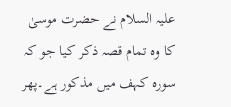علیہ السلام نے حضرت موسیٰ کا وہ تمام قصہ ذکر کیا جو کہ سورہ کہف میں مذکور ہے۔پھر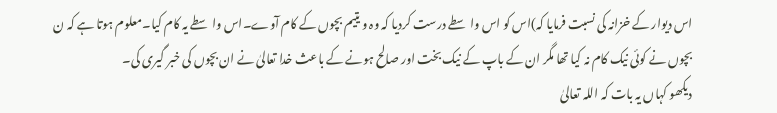اس دیوار کے خزانہ کی نسبت فرمایا کہ)اس کو اس واسطے درست کردیا کہ وہ و یتیم بچوں کے کام آوے۔اس واسطے یہ کام کیا۔معلوم ہوتا ہے کہ ن بچوں نے کوئی نیک کام نہ کیا تھا مگر ان کے باپ کے نیک بخت اور صالح ہونے کے باعث خدا تعالیٰ نے ان بچوں کی خبر گیری کی۔
دیکھو کہاں یہ بات کہ اللہ تعالیٰ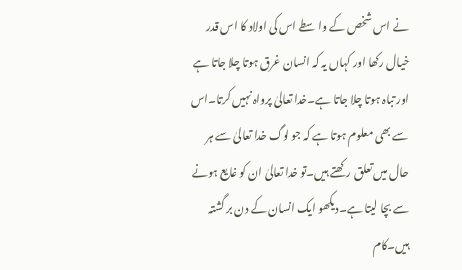نے اس شخص کے واسطے اس کی اولاد کا اس قدر خیال رکھا اور کہاں یہ کہ انسان غرق ہوتا چلا جاتا ہے اور تباہ ہوتا چلا جاتا ہے۔خدا تعالیٰ پرواہ نہیں کرتا۔اس سے بھی معلوم ہوتا ہے کہ جو لوگ خدا تعالیٰ سے ہر حال میں تعلق رکھتے ہیں۔تو خدا تعالیٰ ان کو غایع ہونے سے بچا لیتا ہے۔دیکھو ایک انسان کے دن بر گشتہ ہیں۔کام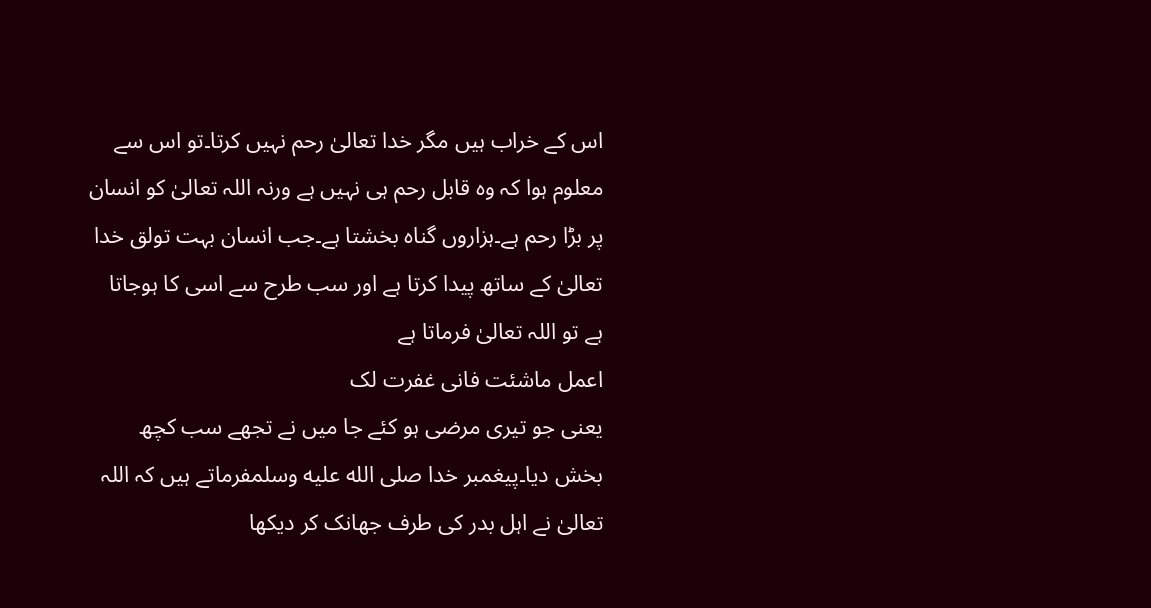اس کے خراب ہیں مگر خدا تعالیٰ رحم نہیں کرتا۔تو اس سے معلوم ہوا کہ وہ قابل رحم ہی نہیں ہے ورنہ اللہ تعالیٰ کو انسان پر بڑا رحم ہے۔ہزاروں گناہ بخشتا ہے۔جب انسان بہت تولق خدا تعالیٰ کے ساتھ پیدا کرتا ہے اور سب طرح سے اسی کا ہوجاتا ہے تو اللہ تعالیٰ فرماتا ہے
اعمل ماشئت فانی غفرت لک
یعنی جو تیری مرضی ہو کئے جا میں نے تجھے سب کچھ بخش دیا۔پیغمبر خدا صلى الله عليه وسلمفرماتے ہیں کہ اللہ تعالیٰ نے اہل بدر کی طرف جھانک کر دیکھا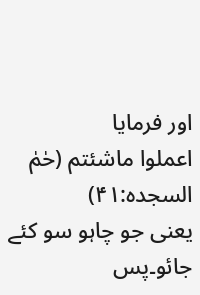اور فرمایا
اعملوا ماشئتم (حٰمٰ السجدہ:۴۱)
یعنی جو چاہو سو کئے جائو۔پس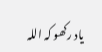یاد رکھو کہ اللہ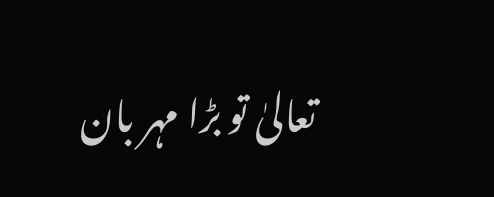تعالیٰ تو بڑا مہر بان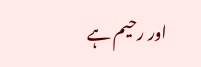اور رحیم ہے